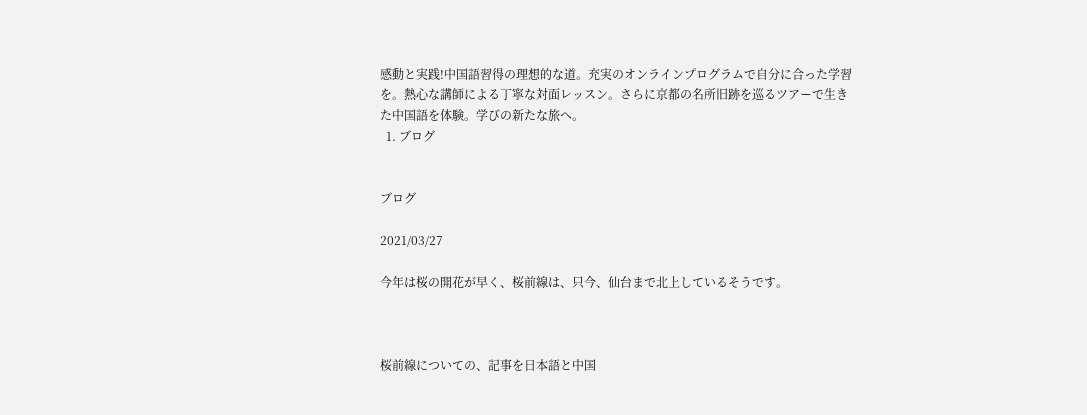感動と実践!中国語習得の理想的な道。充実のオンラインプログラムで自分に合った学習を。熱心な講師による丁寧な対面レッスン。さらに京都の名所旧跡を巡るツアーで生きた中国語を体験。学びの新たな旅へ。
  1. ブログ


ブログ

2021/03/27

今年は桜の開花が早く、桜前線は、只今、仙台まで北上しているそうです。



桜前線についての、記事を日本語と中国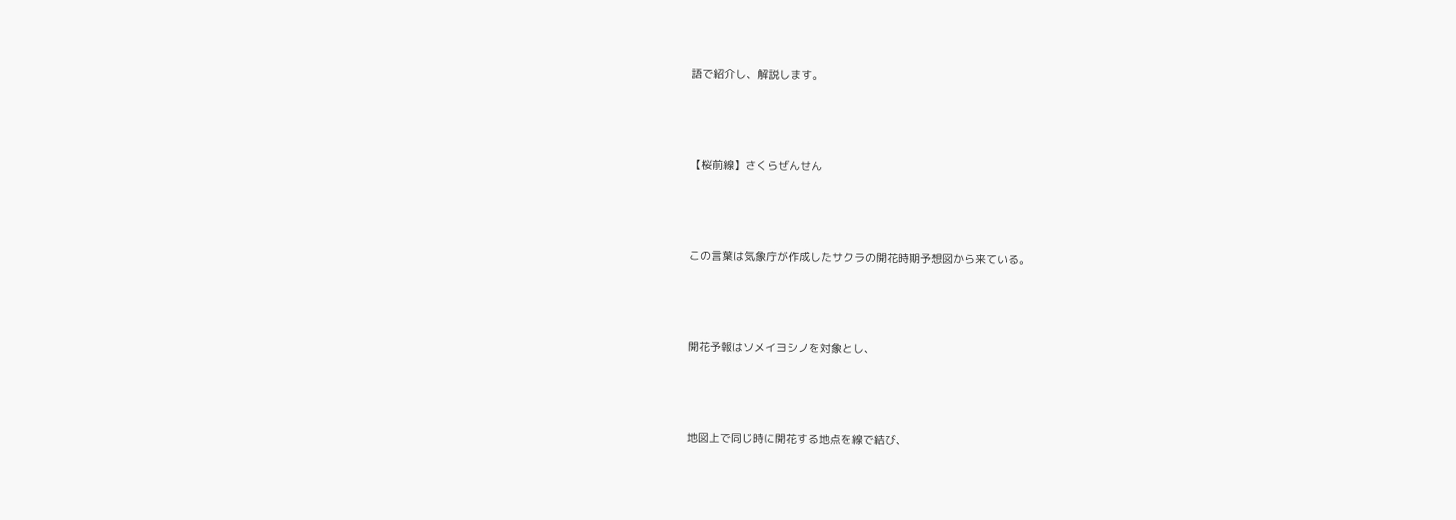語で紹介し、解説します。



【桜前線】さくらぜんせん



この言葉は気象庁が作成したサクラの開花時期予想図から来ている。



開花予報はソメイヨシノを対象とし、



地図上で同じ時に開花する地点を線で結び、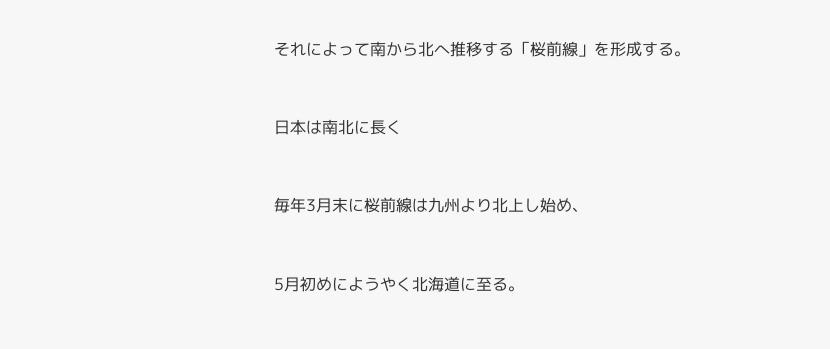それによって南から北へ推移する「桜前線」を形成する。



日本は南北に長く



毎年3月末に桜前線は九州より北上し始め、



5月初めにようやく北海道に至る。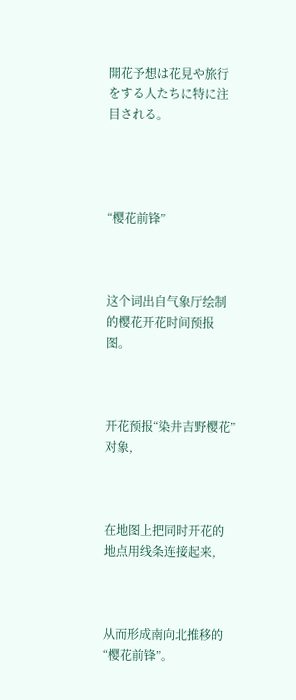開花予想は花見や旅行をする人たちに特に注目される。




“樱花前锋”



这个词出自气象厅绘制的樱花开花时间预报图。



开花预报“染井吉野樱花”对象,



在地图上把同时开花的地点用线条连接起来,



从而形成南向北推移的“樱花前锋”。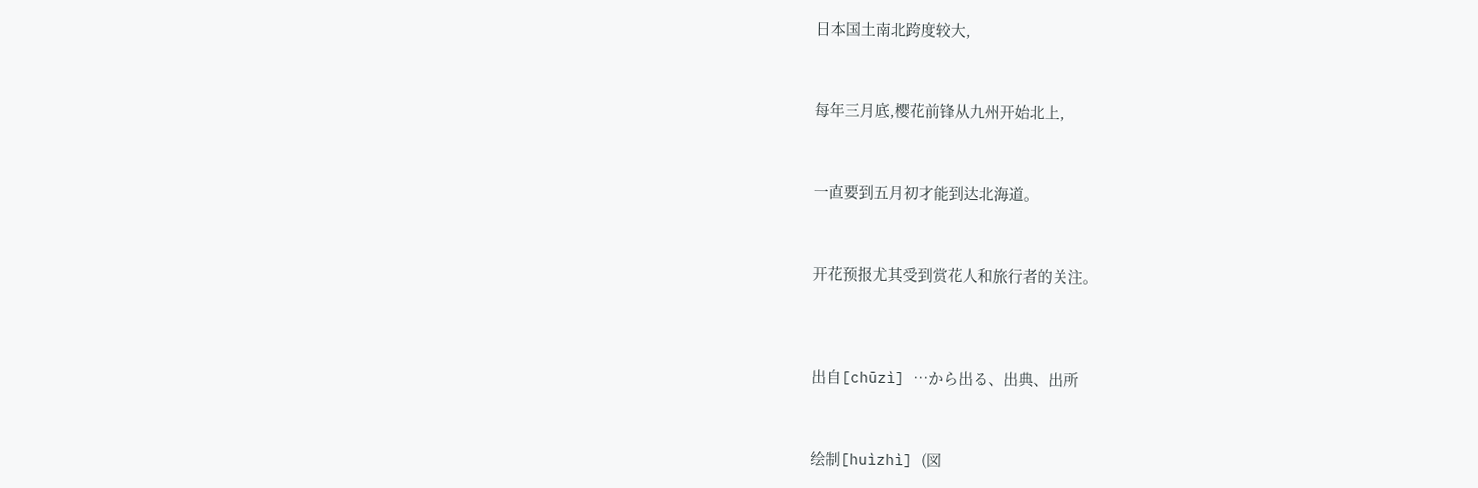日本国土南北跨度较大,



每年三月底,樱花前锋从九州开始北上,



一直要到五月初才能到达北海道。



开花预报尤其受到赏花人和旅行者的关注。




出自[chūzì] …から出る、出典、出所



绘制[huìzhì] (図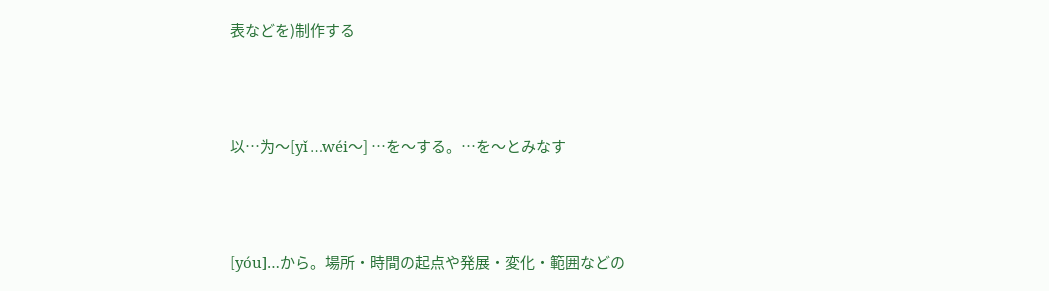表などを)制作する



以…为〜[yǐ …wéi〜] …を〜する。…を〜とみなす



[yóu]…から。場所・時間の起点や発展・変化・範囲などの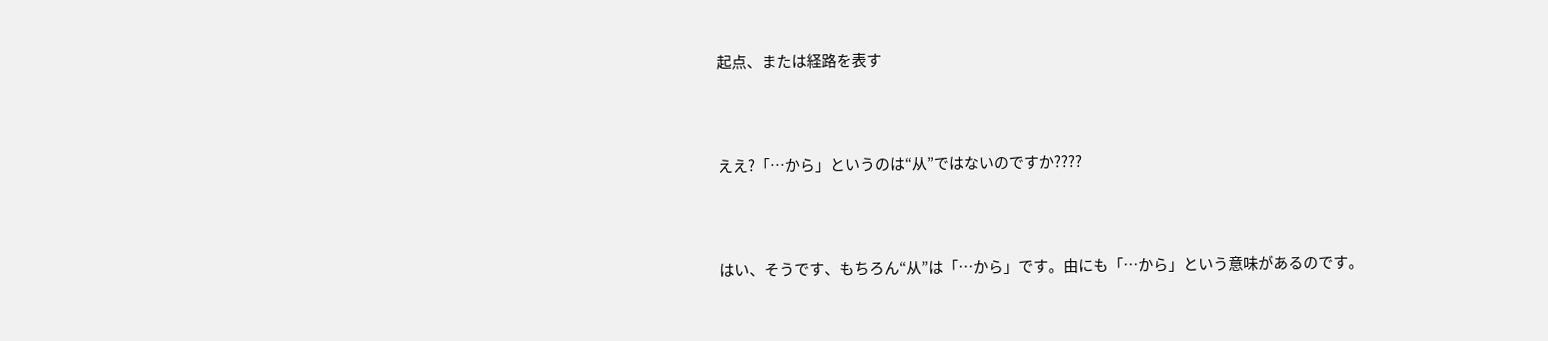起点、または経路を表す



ええ?「…から」というのは“从”ではないのですか????



はい、そうです、もちろん“从”は「…から」です。由にも「…から」という意味があるのです。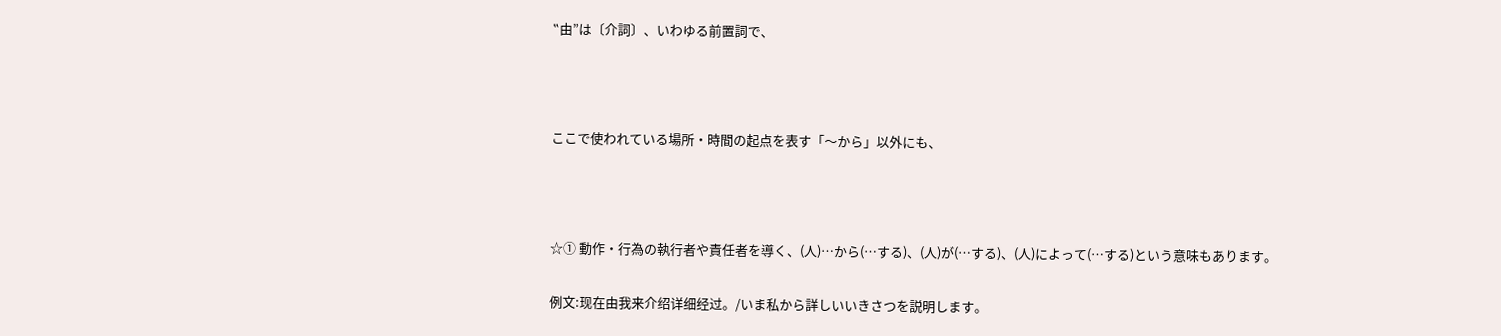‟由”は〔介詞〕、いわゆる前置詞で、



ここで使われている場所・時間の起点を表す「〜から」以外にも、



☆① 動作・行為の執行者や責任者を導く、(人)…から(…する)、(人)が(…する)、(人)によって(…する)という意味もあります。

例文:现在由我来介绍详细经过。/いま私から詳しいいきさつを説明します。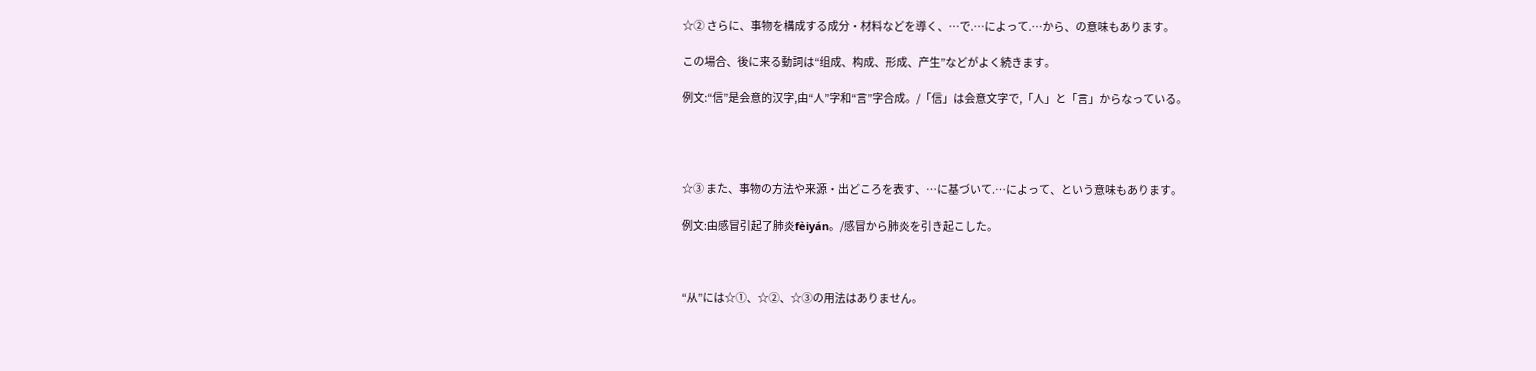☆② さらに、事物を構成する成分・材料などを導く、…で.…によって.…から、の意味もあります。

この場合、後に来る動詞は“组成、构成、形成、产生”などがよく続きます。

例文:“信”是会意的汉字,由“人”字和“言”字合成。/「信」は会意文字で,「人」と「言」からなっている。




☆③ また、事物の方法や来源・出どころを表す、…に基づいて.…によって、という意味もあります。

例文:由感冒引起了肺炎fèiyán。/感冒から肺炎を引き起こした。



“从”には☆①、☆②、☆③の用法はありません。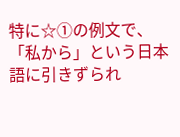特に☆①の例文で、「私から」という日本語に引きずられ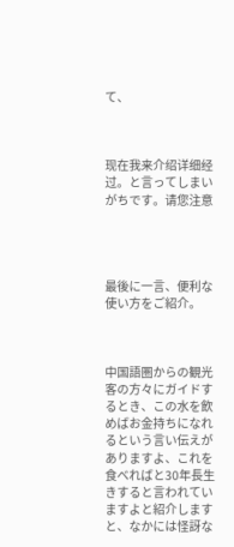て、



现在我来介绍详细经过。と言ってしまいがちです。请您注意




最後に一言、便利な使い方をご紹介。



中国語圏からの観光客の方々にガイドするとき、この水を飲めばお金持ちになれるという言い伝えがありますよ、これを食べればと30年長生きすると言われていますよと紹介しますと、なかには怪訝な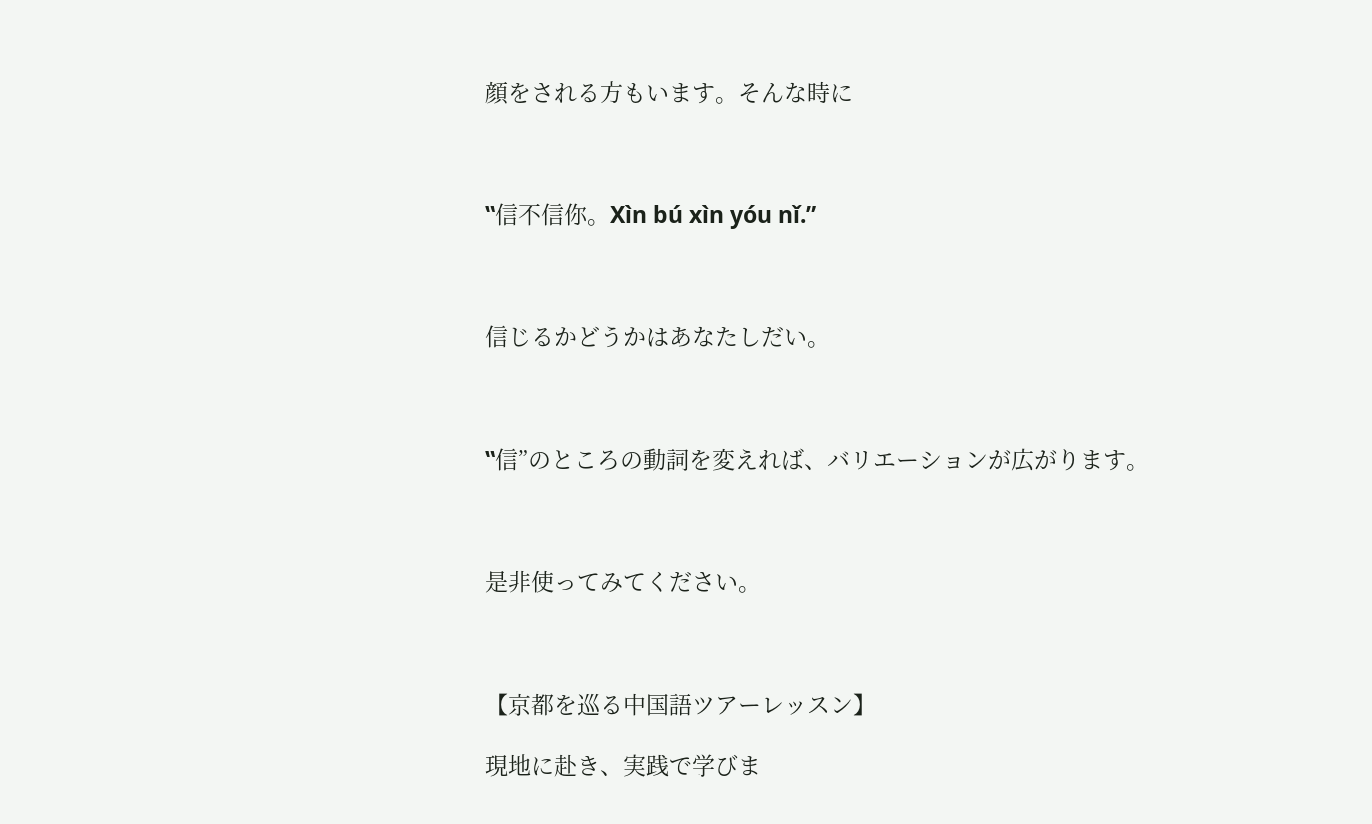顔をされる方もいます。そんな時に



‟信不信你。Xìn bú xìn yóu nǐ.”



信じるかどうかはあなたしだい。



‟信”のところの動詞を変えれば、バリエーションが広がります。



是非使ってみてください。



【京都を巡る中国語ツアーレッスン】

現地に赴き、実践で学びま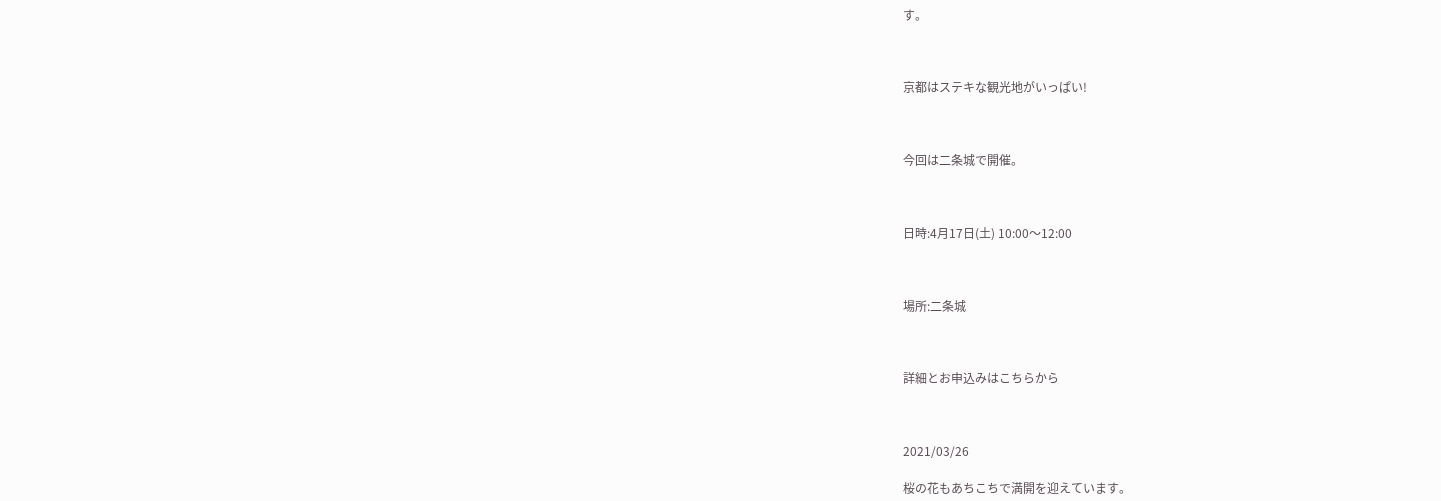す。



京都はステキな観光地がいっぱい!



今回は二条城で開催。



日時:4月17日(土) 10:00〜12:00



場所:二条城



詳細とお申込みはこちらから



2021/03/26

桜の花もあちこちで満開を迎えています。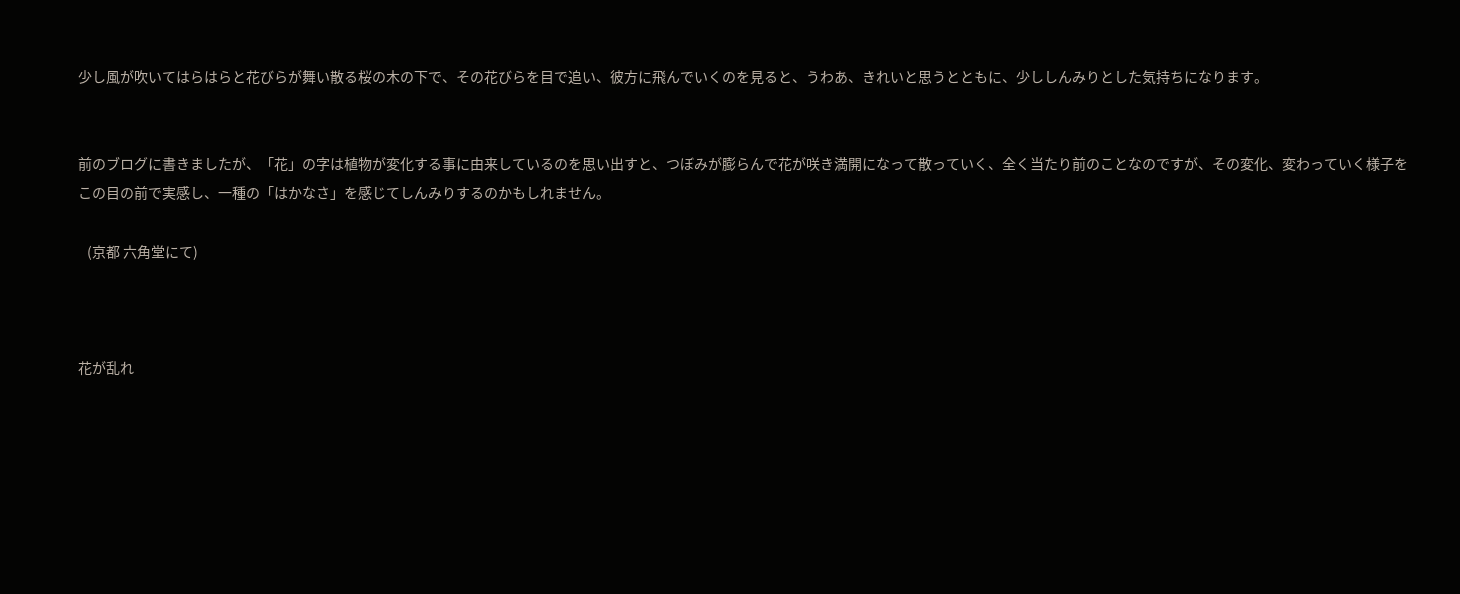少し風が吹いてはらはらと花びらが舞い散る桜の木の下で、その花びらを目で追い、彼方に飛んでいくのを見ると、うわあ、きれいと思うとともに、少ししんみりとした気持ちになります。


前のブログに書きましたが、「花」の字は植物が変化する事に由来しているのを思い出すと、つぼみが膨らんで花が咲き満開になって散っていく、全く当たり前のことなのですが、その変化、変わっていく様子をこの目の前で実感し、一種の「はかなさ」を感じてしんみりするのかもしれません。

   (京都 六角堂にて)



花が乱れ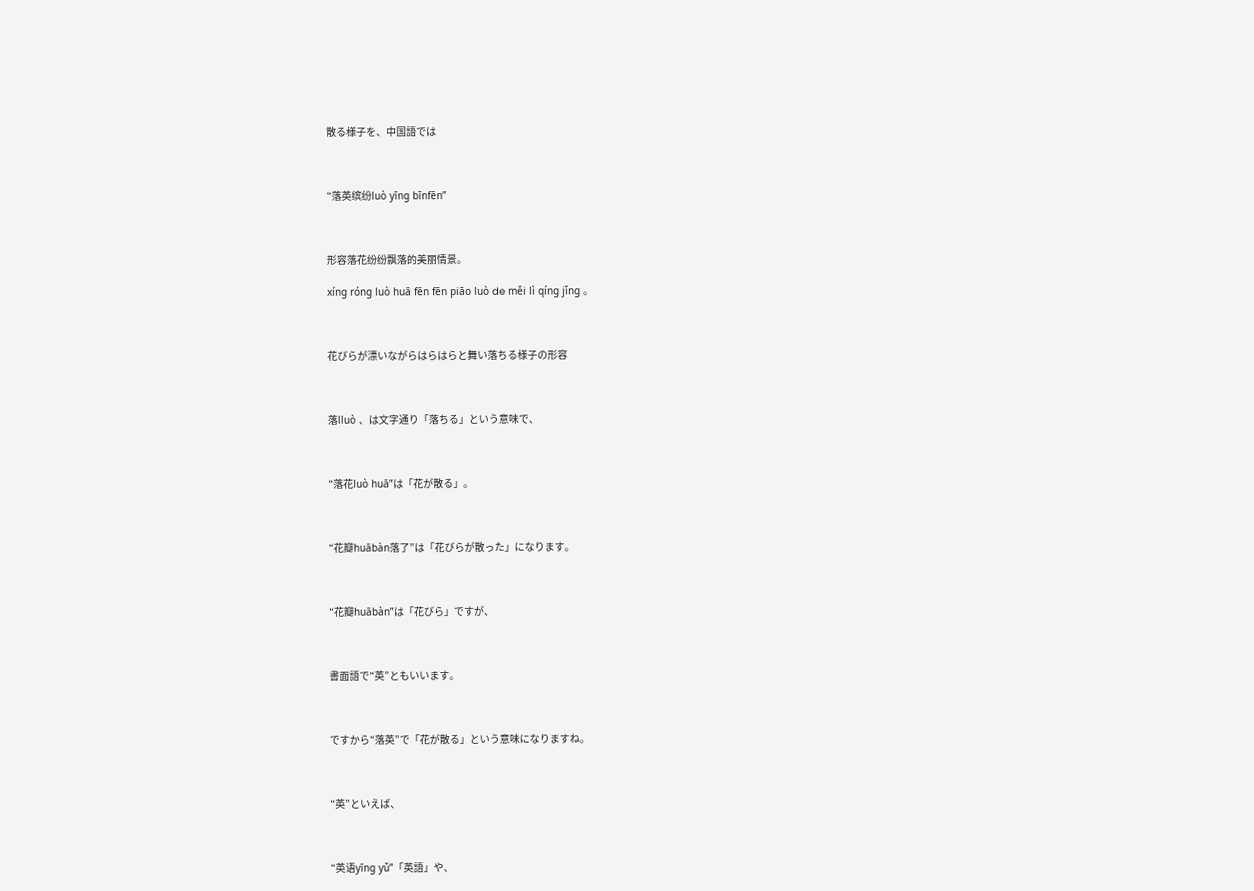散る様子を、中国語では



‟落英缤纷luò yīng bīnfēn”



形容落花纷纷飘落的美丽情景。

xíng róng luò huā fēn fēn piāo luò de měi lì qíng jǐng 。



花びらが漂いながらはらはらと舞い落ちる様子の形容



落lluò 、は文字通り「落ちる」という意味で、



‟落花luò huā”は「花が散る」。



‟花瓣huābàn落了”は「花びらが散った」になります。



‟花瓣huābàn”は「花びら」ですが、



書面語で‟英”ともいいます。



ですから‟落英”で「花が散る」という意味になりますね。



‟英”といえば、



‟英语yīng yǔ”「英語」や、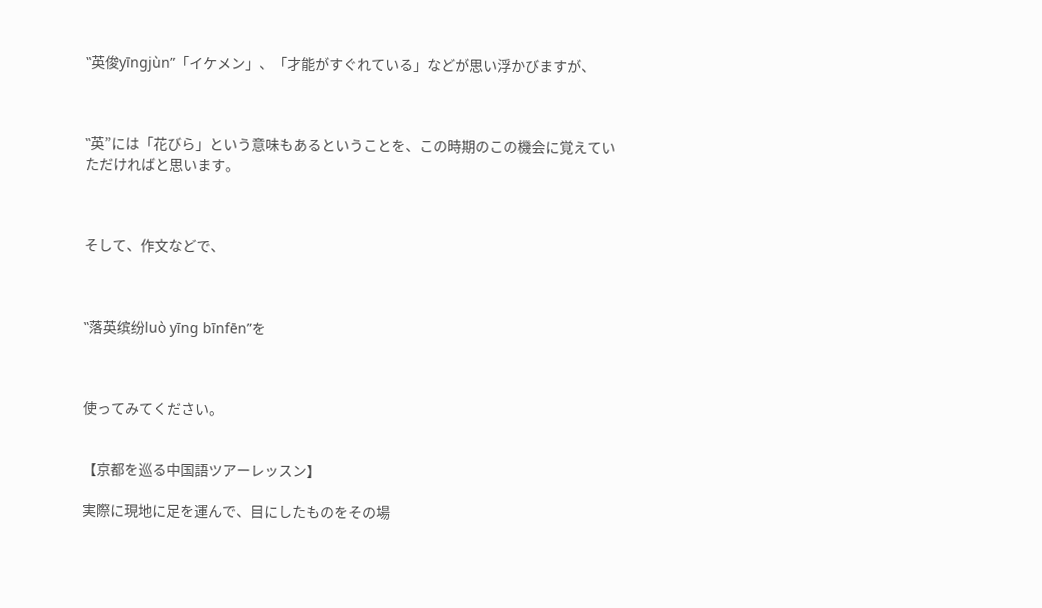‟英俊yīngjùn”「イケメン」、「才能がすぐれている」などが思い浮かびますが、



‟英”には「花びら」という意味もあるということを、この時期のこの機会に覚えていただければと思います。



そして、作文などで、



‟落英缤纷luò yīng bīnfēn”を



使ってみてください。


【京都を巡る中国語ツアーレッスン】

実際に現地に足を運んで、目にしたものをその場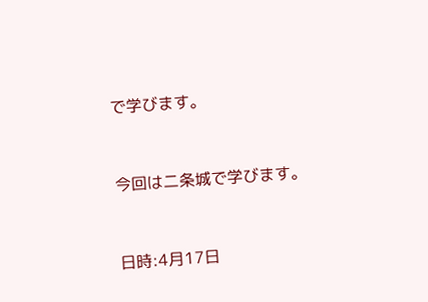で学びます。



今回は二条城で学びます。



日時:4月17日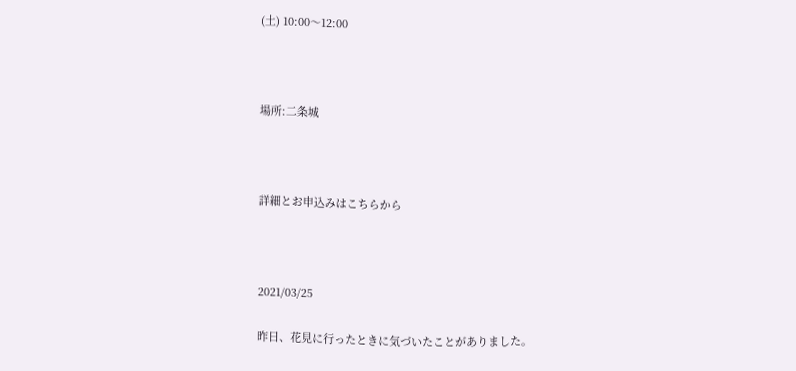(土) 10:00〜12:00



場所:二条城



詳細とお申込みはこちらから



2021/03/25

昨日、花見に行ったときに気づいたことがありました。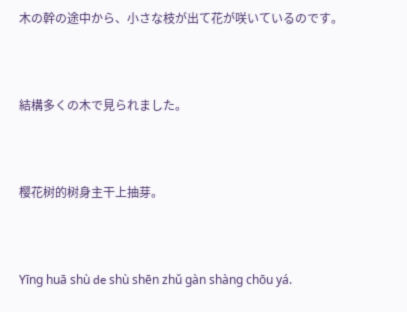木の幹の途中から、小さな枝が出て花が咲いているのです。



結構多くの木で見られました。



樱花树的树身主干上抽芽。



Yīng huā shù de shù shēn zhǔ gàn shàng chōu yá.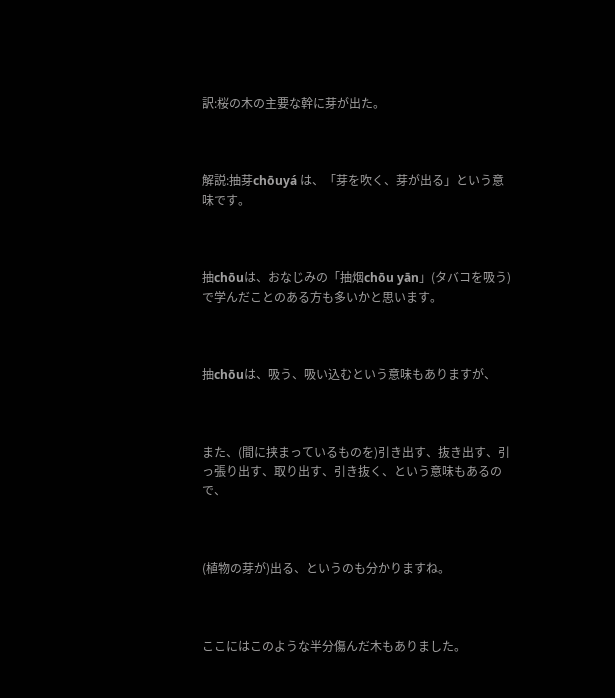訳:桜の木の主要な幹に芽が出た。



解説:抽芽chōuyá は、「芽を吹く、芽が出る」という意味です。



抽chōuは、おなじみの「抽烟chōu yān」(タバコを吸う)で学んだことのある方も多いかと思います。



抽chōuは、吸う、吸い込むという意味もありますが、



また、(間に挟まっているものを)引き出す、抜き出す、引っ張り出す、取り出す、引き抜く、という意味もあるので、



(植物の芽が)出る、というのも分かりますね。



ここにはこのような半分傷んだ木もありました。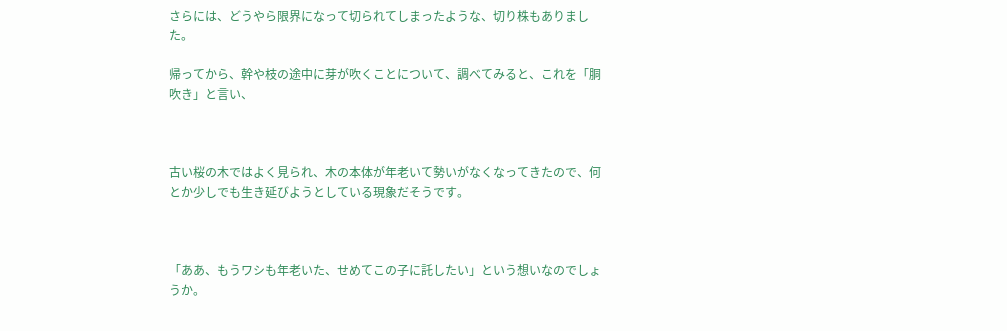さらには、どうやら限界になって切られてしまったような、切り株もありました。

帰ってから、幹や枝の途中に芽が吹くことについて、調べてみると、これを「胴吹き」と言い、



古い桜の木ではよく見られ、木の本体が年老いて勢いがなくなってきたので、何とか少しでも生き延びようとしている現象だそうです。



「ああ、もうワシも年老いた、せめてこの子に託したい」という想いなのでしょうか。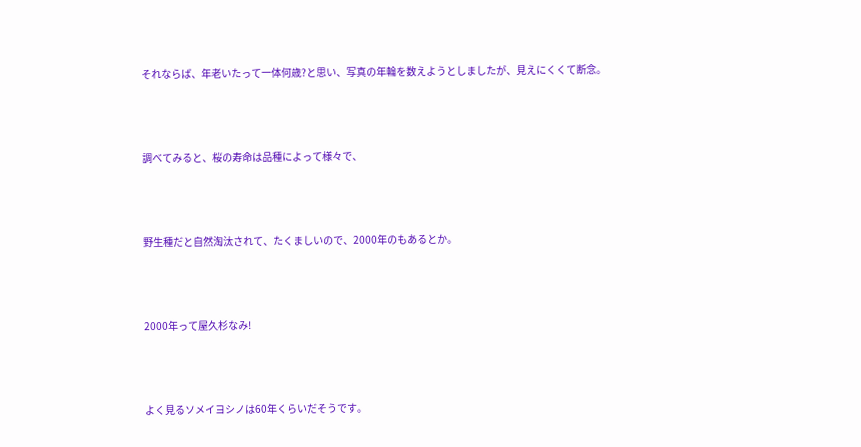それならば、年老いたって一体何歳?と思い、写真の年輪を数えようとしましたが、見えにくくて断念。



調べてみると、桜の寿命は品種によって様々で、



野生種だと自然淘汰されて、たくましいので、2000年のもあるとか。



2000年って屋久杉なみ!



よく見るソメイヨシノは60年くらいだそうです。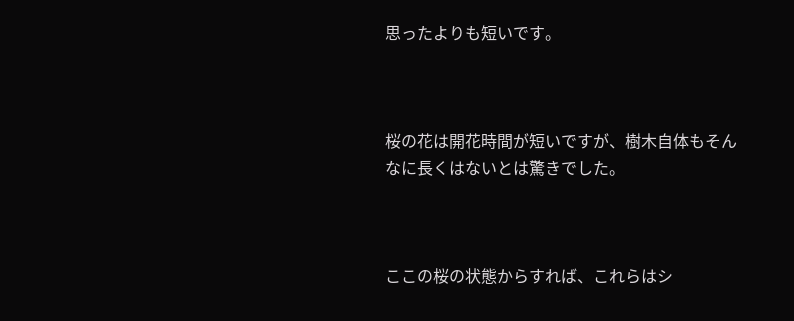思ったよりも短いです。



桜の花は開花時間が短いですが、樹木自体もそんなに長くはないとは驚きでした。



ここの桜の状態からすれば、これらはシ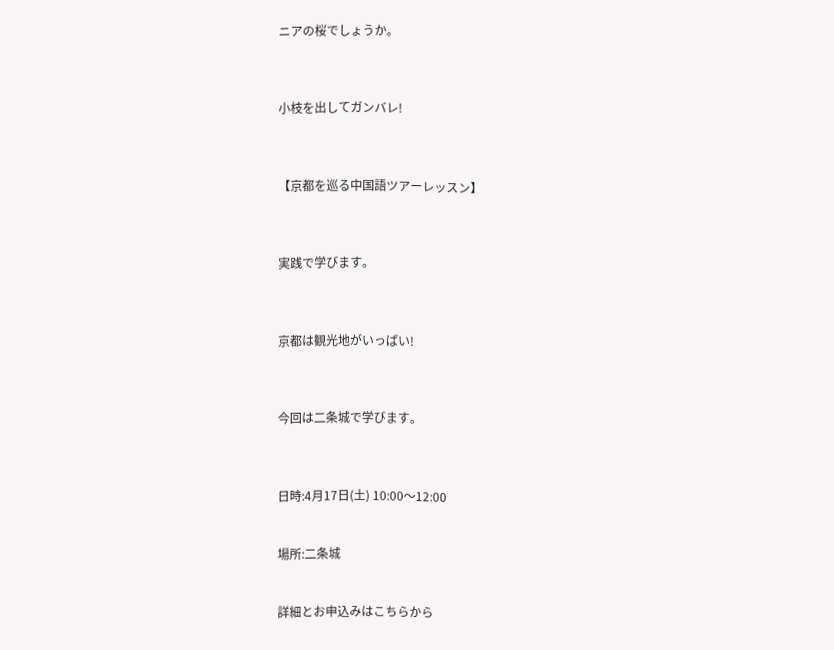ニアの桜でしょうか。



小枝を出してガンバレ!



【京都を巡る中国語ツアーレッスン】



実践で学びます。



京都は観光地がいっぱい!



今回は二条城で学びます。



日時:4月17日(土) 10:00〜12:00


場所:二条城


詳細とお申込みはこちらから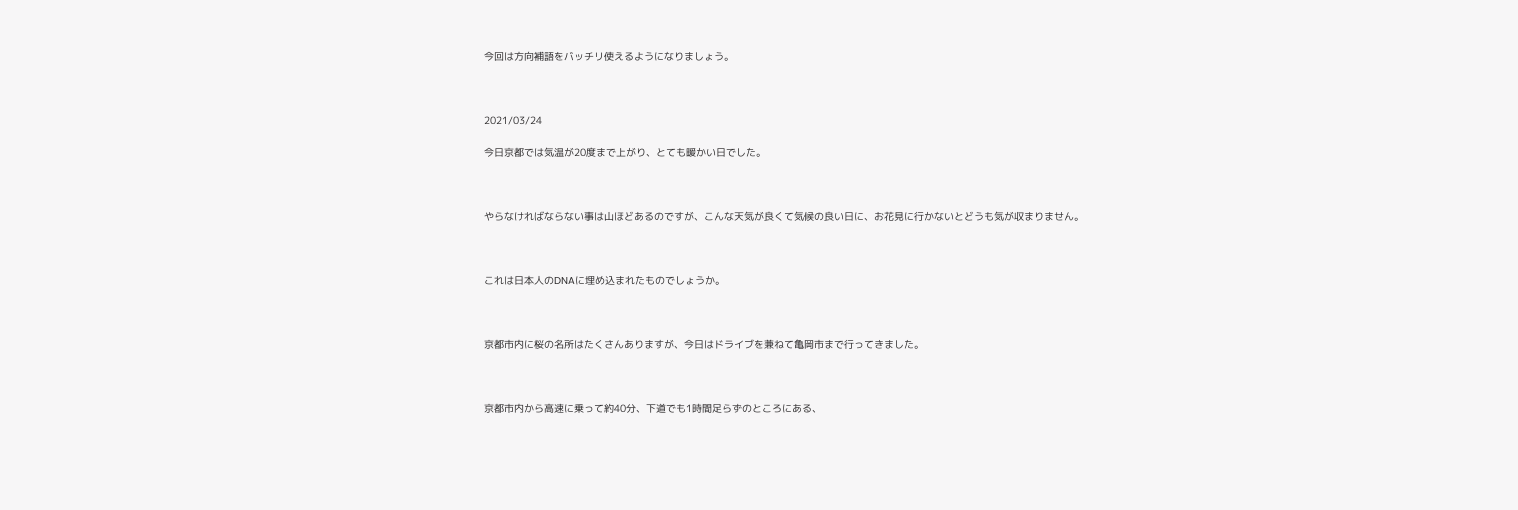今回は方向補語をバッチリ使えるようになりましょう。



2021/03/24

今日京都では気温が20度まで上がり、とても暖かい日でした。



やらなければならない事は山ほどあるのですが、こんな天気が良くて気候の良い日に、お花見に行かないとどうも気が収まりません。



これは日本人のDNAに埋め込まれたものでしょうか。



京都市内に桜の名所はたくさんありますが、今日はドライブを兼ねて亀岡市まで行ってきました。



京都市内から高速に乗って約40分、下道でも1時間足らずのところにある、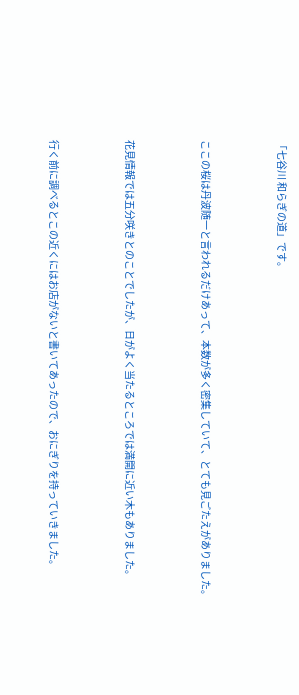「七谷川 和らぎの道」です。



ここの桜は丹波随一と言われるだけあって、本数が多く密集していて、とても見ごたえがありました。



花見情報では五分咲きとのことでしたが、日がよく当たるところでは満開に近い木もありました。



行く前に調べるとこの近くにはお店がないと書いてあったので、おにぎりを持っていきました。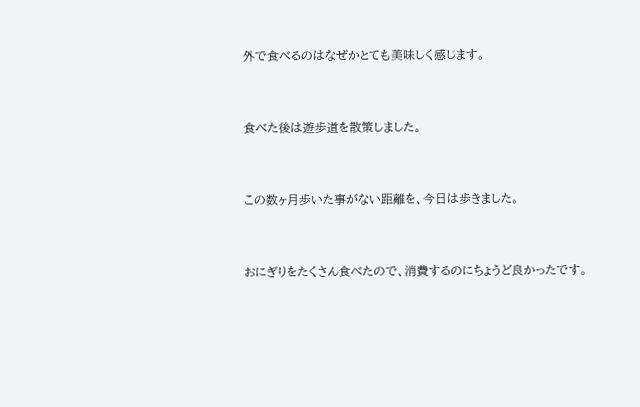外で食べるのはなぜかとても美味しく感じます。



食べた後は遊歩道を散策しました。



この数ヶ月歩いた事がない距離を、今日は歩きました。



おにぎりをたくさん食べたので、消費するのにちょうど良かったです。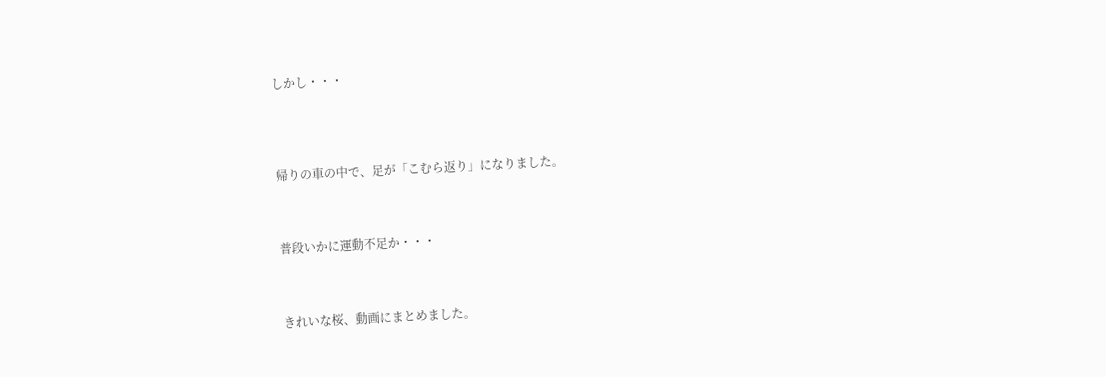しかし・・・




帰りの車の中で、足が「こむら返り」になりました。



普段いかに運動不足か・・・



きれいな桜、動画にまとめました。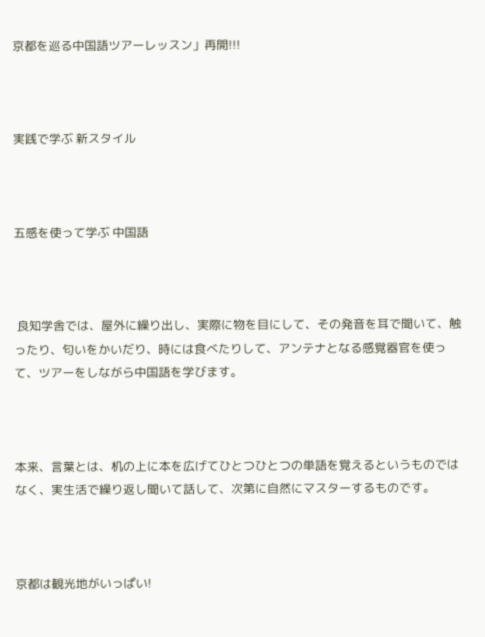京都を巡る中国語ツアーレッスン」再開!!!



実践で学ぶ 新スタイル



五感を使って学ぶ 中国語



 良知学舎では、屋外に繰り出し、実際に物を目にして、その発音を耳で聞いて、触ったり、匂いをかいだり、時には食べたりして、アンテナとなる感覚器官を使って、ツアーをしながら中国語を学びます。



本来、言葉とは、机の上に本を広げてひとつひとつの単語を覚えるというものではなく、実生活で繰り返し聞いて話して、次第に自然にマスターするものです。



京都は観光地がいっぱい!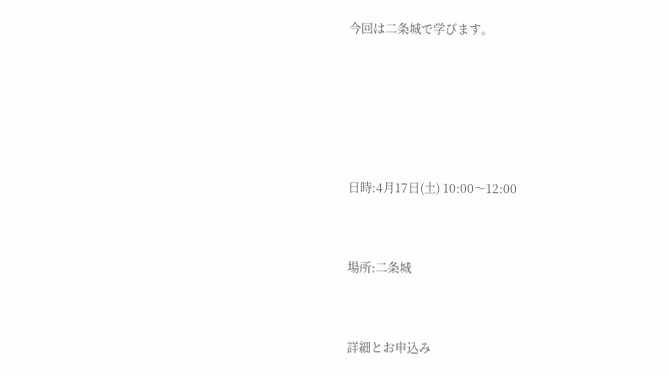今回は二条城で学びます。





日時:4月17日(土) 10:00〜12:00


場所:二条城


詳細とお申込み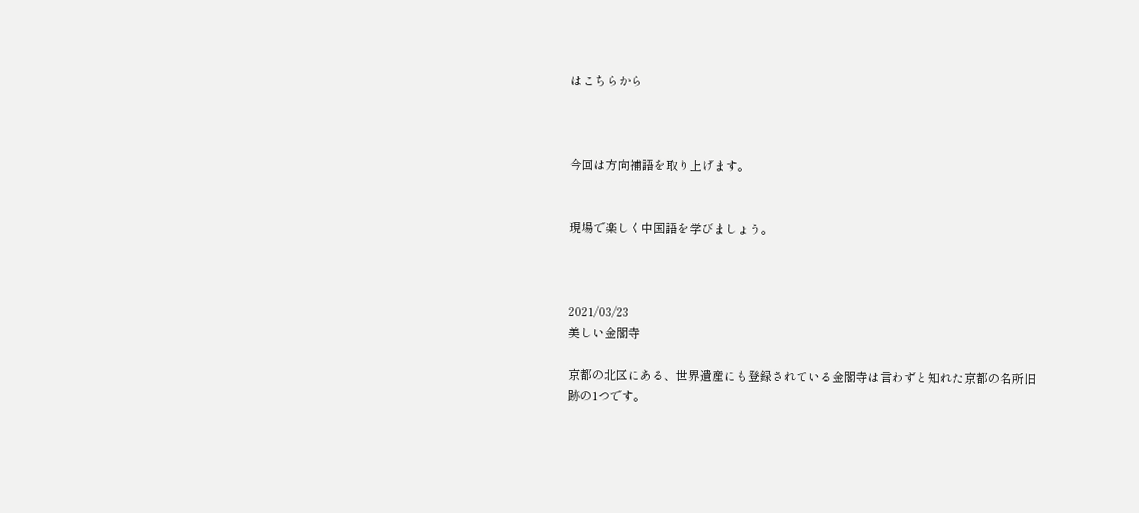はこちらから



今回は方向補語を取り上げます。


現場で楽しく中国語を学びましょう。



2021/03/23
美しい金閣寺

京都の北区にある、世界遺産にも登録されている金閣寺は言わずと知れた京都の名所旧跡の1つです。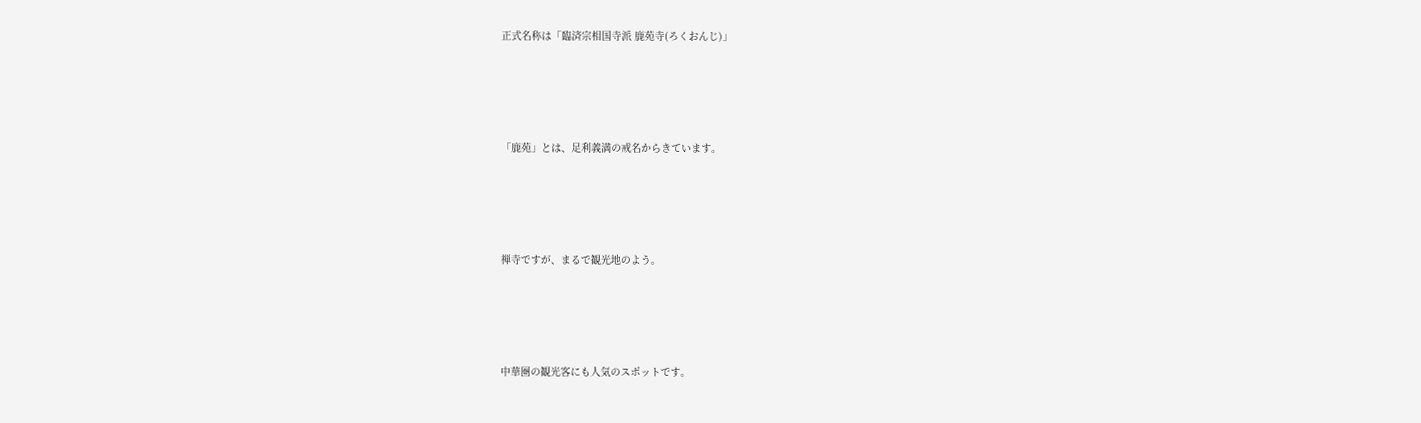正式名称は「臨済宗相国寺派 鹿苑寺(ろくおんじ)」







「鹿苑」とは、足利義満の戒名からきています。







禅寺ですが、まるで観光地のよう。







中華圏の観光客にも人気のスポットです。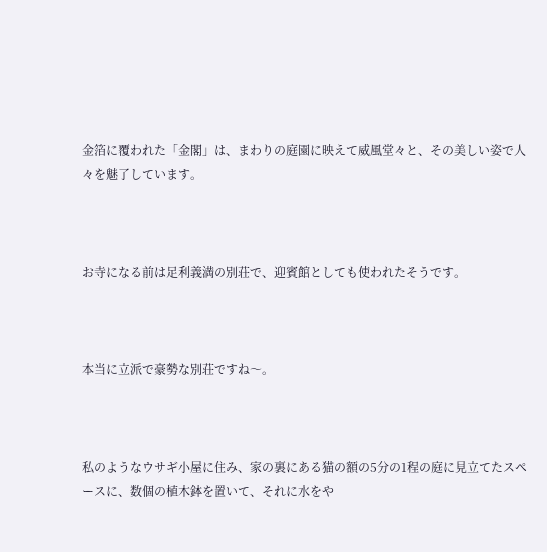金箔に覆われた「金閣」は、まわりの庭園に映えて威風堂々と、その美しい姿で人々を魅了しています。



お寺になる前は足利義満の別荘で、迎賓館としても使われたそうです。



本当に立派で豪勢な別荘ですね〜。



私のようなウサギ小屋に住み、家の裏にある猫の額の5分の1程の庭に見立てたスペースに、数個の植木鉢を置いて、それに水をや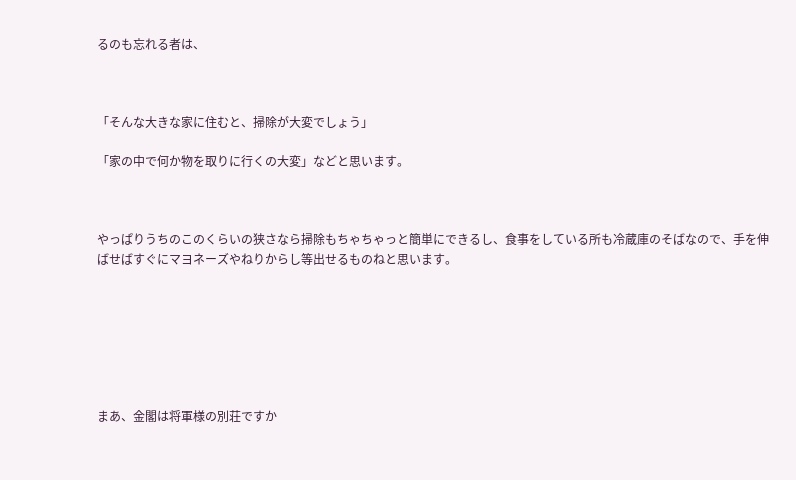るのも忘れる者は、



「そんな大きな家に住むと、掃除が大変でしょう」

「家の中で何か物を取りに行くの大変」などと思います。



やっぱりうちのこのくらいの狭さなら掃除もちゃちゃっと簡単にできるし、食事をしている所も冷蔵庫のそばなので、手を伸ばせばすぐにマヨネーズやねりからし等出せるものねと思います。







まあ、金閣は将軍様の別荘ですか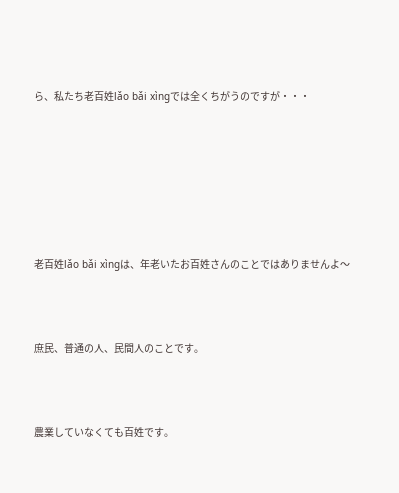ら、私たち老百姓lǎo bǎi xìngでは全くちがうのですが・・・







老百姓lǎo bǎi xìngは、年老いたお百姓さんのことではありませんよ〜



庶民、普通の人、民間人のことです。



農業していなくても百姓です。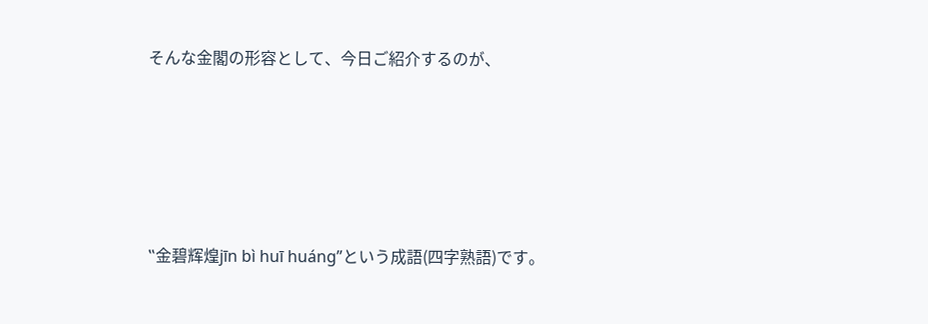そんな金閣の形容として、今日ご紹介するのが、







‟金碧辉煌jīn bì huī huáng”という成語(四字熟語)です。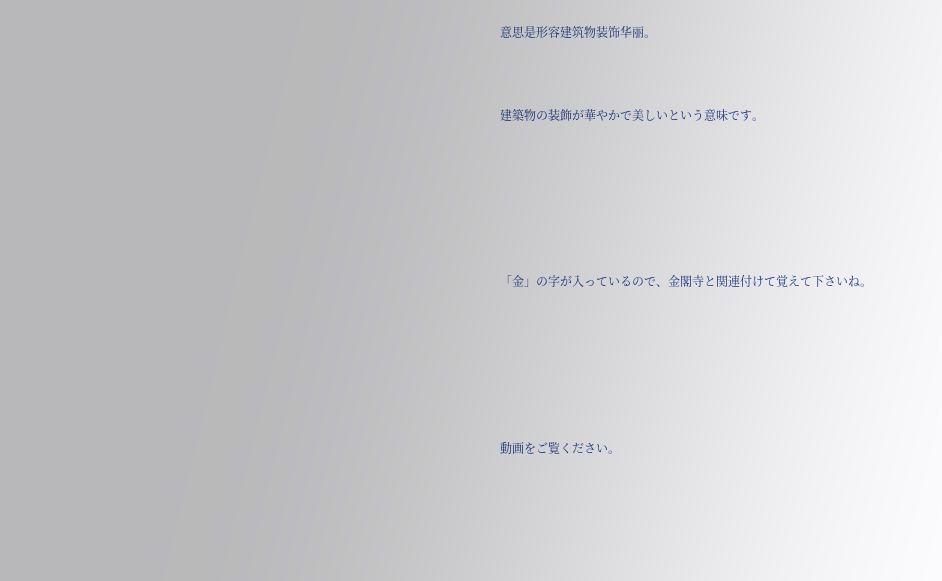意思是形容建筑物装饰华丽。



建築物の装飾が華やかで美しいという意味です。







「金」の字が入っているので、金閣寺と関連付けて覚えて下さいね。







動画をご覧ください。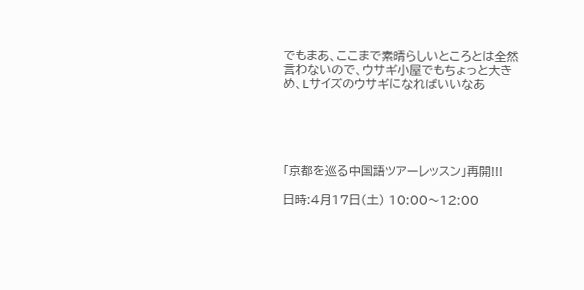でもまあ、ここまで素晴らしいところとは全然言わないので、ウサギ小屋でもちょっと大きめ、Lサイズのウサギになればいいなあ





「京都を巡る中国語ツアーレッスン」再開!!!

日時:4月17日(土) 10:00〜12:00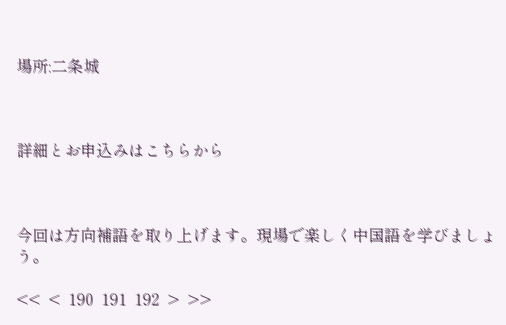場所:二条城



詳細とお申込みはこちらから



今回は方向補語を取り上げます。現場で楽しく中国語を学びましょう。

<<  <  190  191  192  >  >>